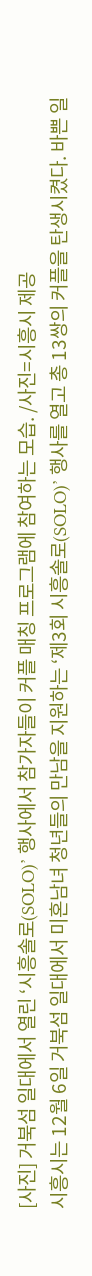[사진] 거북섬 일대에서 열린 ‘시흥솔로(SOLO)’ 행사에서 참가자들이 커플 매칭 프로그램에 참여하는 모습. /사진=시흥시 제공
시흥시는 12월 6일 거북섬 일대에서 미혼남녀 청년들의 만남을 지원하는 ‘제3회 시흥솔로(SOLO)’ 행사를 열고 총 13쌍의 커플을 탄생시켰다. 바쁜 일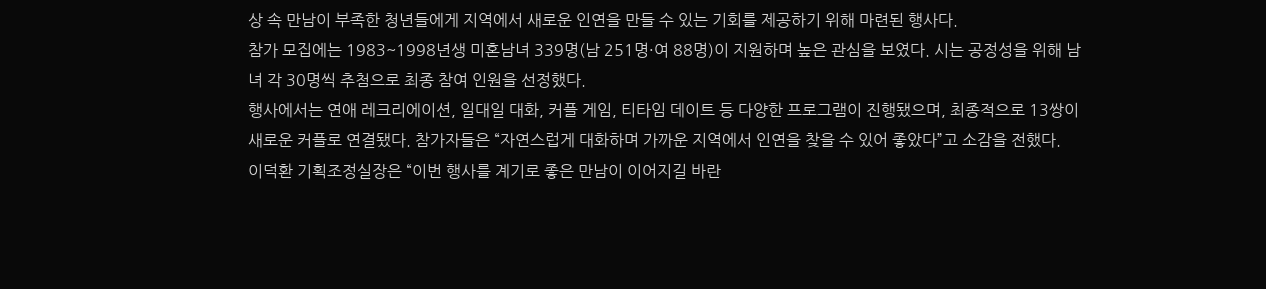상 속 만남이 부족한 청년들에게 지역에서 새로운 인연을 만들 수 있는 기회를 제공하기 위해 마련된 행사다.
참가 모집에는 1983~1998년생 미혼남녀 339명(남 251명·여 88명)이 지원하며 높은 관심을 보였다. 시는 공정성을 위해 남녀 각 30명씩 추첨으로 최종 참여 인원을 선정했다.
행사에서는 연애 레크리에이션, 일대일 대화, 커플 게임, 티타임 데이트 등 다양한 프로그램이 진행됐으며, 최종적으로 13쌍이 새로운 커플로 연결됐다. 참가자들은 “자연스럽게 대화하며 가까운 지역에서 인연을 찾을 수 있어 좋았다”고 소감을 전했다.
이덕환 기획조정실장은 “이번 행사를 계기로 좋은 만남이 이어지길 바란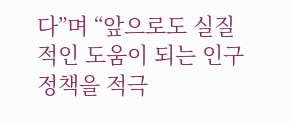다”며 “앞으로도 실질적인 도움이 되는 인구정책을 적극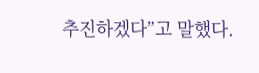추진하겠다”고 말했다.